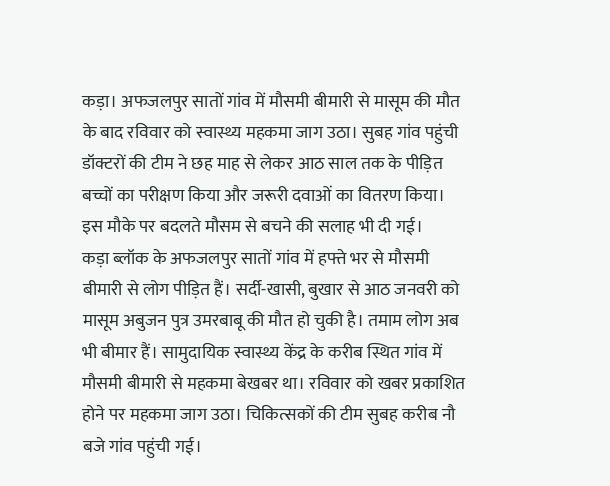कड़ा। अफजलपुर सातों गांव में मौसमी बीमारी से मासूम की मौत के बाद रविवार को स्वास्थ्य महकमा जाग उठा। सुबह गांव पहुंची डॉक्टरों की टीम ने छह माह से लेकर आठ साल तक के पीड़ित बच्चों का परीक्षण किया और जरूरी दवाओं का वितरण किया। इस मौके पर बदलते मौसम से बचने की सलाह भी दी गई।
कड़ा ब्लॉक के अफजलपुर सातों गांव में हफ्ते भर से मौसमी बीमारी से लोग पीड़ित हैं। सर्दी-खासी, बुखार से आठ जनवरी को मासूम अबुजन पुत्र उमरबाबू की मौत हो चुकी है। तमाम लोग अब भी बीमार हैं। सामुदायिक स्वास्थ्य केंद्र के करीब स्थित गांव में मौसमी बीमारी से महकमा बेखबर था। रविवार को खबर प्रकाशित होने पर महकमा जाग उठा। चिकित्सकों की टीम सुबह करीब नौ बजे गांव पहुंची गई।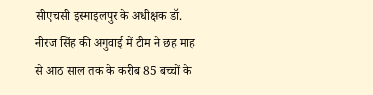सीएचसी इस्माइलपुर के अधीक्षक डॉ. नीरज सिंह की अगुवाई में टीम ने छह माह से आठ साल तक के करीब 85 बच्चों के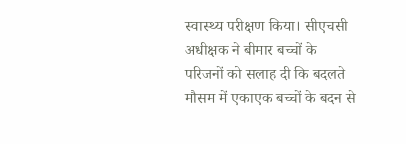स्वास्थ्य परीक्षण किया। सीएचसी अधीक्षक ने बीमार बच्चों के परिजनों को सलाह दी कि बदलते मौसम में एकाएक बच्चों के बदन से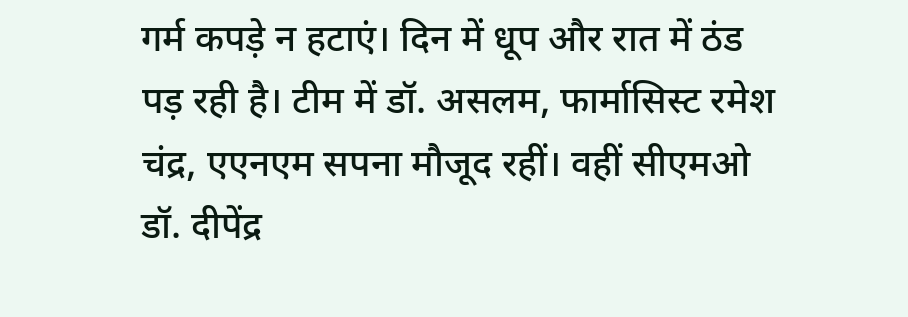गर्म कपड़े न हटाएं। दिन में धूप और रात में ठंड पड़ रही है। टीम में डॉ. असलम, फार्मासिस्ट रमेश चंद्र, एएनएम सपना मौजूद रहीं। वहीं सीएमओ डॉ. दीपेंद्र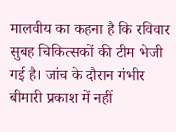मालवीय का कहना है कि रविवार सुबह चिकित्सकों की टीम भेजी गई है। जांच के दौरान गंभीर बीमारी प्रकाश में नहीं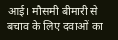आई। मौसमी बीमारी से बचाव के लिए दवाओं का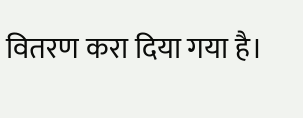वितरण करा दिया गया है।